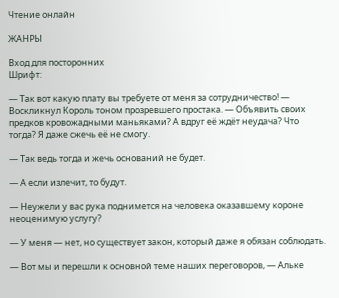Чтение онлайн

ЖАНРЫ

Вход для посторонних
Шрифт:

— Так вот какую плату вы требуете от меня за сотрудничество! — Воскликнул Король тоном прозревшего простака. — Объявить своих предков кровожадными маньяками? А вдруг её ждёт неудача? Что тогда? Я даже сжечь её не смогу.

— Так ведь тогда и жечь оснований не будет.

— А если излечит, то будут.

— Неужели у вас рука поднимется на человека оказавшему короне неоценимую услугу?

— У меня — нет, но существует закон, который даже я обязан соблюдать.

— Вот мы и перешли к основной теме наших переговоров, — Альке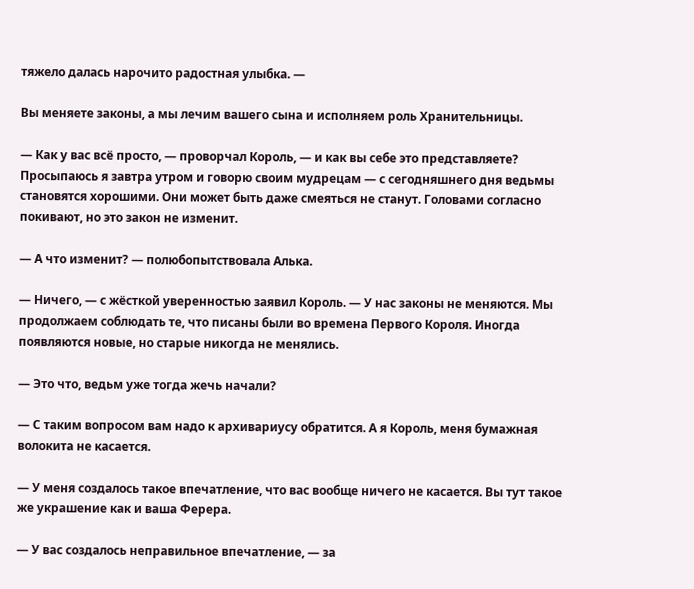тяжело далась нарочито радостная улыбка. —

Вы меняете законы, а мы лечим вашего сына и исполняем роль Хранительницы.

— Как у вас всё просто, — проворчал Король, — и как вы себе это представляете? Просыпаюсь я завтра утром и говорю своим мудрецам — с сегодняшнего дня ведьмы становятся хорошими. Они может быть даже смеяться не станут. Головами согласно покивают, но это закон не изменит.

— А что изменит? — полюбопытствовала Алька.

— Ничего, — с жёсткой уверенностью заявил Король. — У нас законы не меняются. Мы продолжаем соблюдать те, что писаны были во времена Первого Короля. Иногда появляются новые, но старые никогда не менялись.

— Это что, ведьм уже тогда жечь начали?

— С таким вопросом вам надо к архивариусу обратится. А я Король, меня бумажная волокита не касается.

— У меня создалось такое впечатление, что вас вообще ничего не касается. Вы тут такое же украшение как и ваша Ферера.

— У вас создалось неправильное впечатление, — за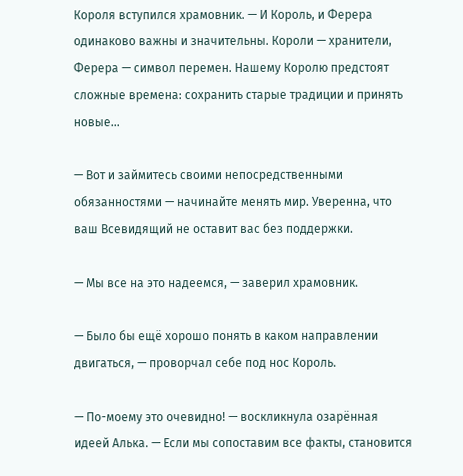Короля вступился храмовник. — И Король, и Ферера одинаково важны и значительны. Короли — хранители, Ферера — символ перемен. Нашему Королю предстоят сложные времена: сохранить старые традиции и принять новые…

— Вот и займитесь своими непосредственными обязанностями — начинайте менять мир. Уверенна, что ваш Всевидящий не оставит вас без поддержки.

— Мы все на это надеемся, — заверил храмовник.

— Было бы ещё хорошо понять в каком направлении двигаться, — проворчал себе под нос Король.

— По-моему это очевидно! — воскликнула озарённая идеей Алька. — Если мы сопоставим все факты, становится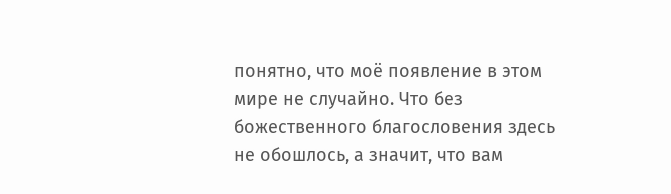понятно, что моё появление в этом мире не случайно. Что без божественного благословения здесь не обошлось, а значит, что вам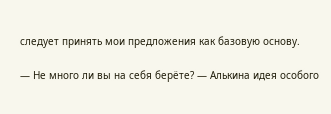следует принять мои предложения как базовую основу.

— Не много ли вы на себя берёте? — Алькина идея особого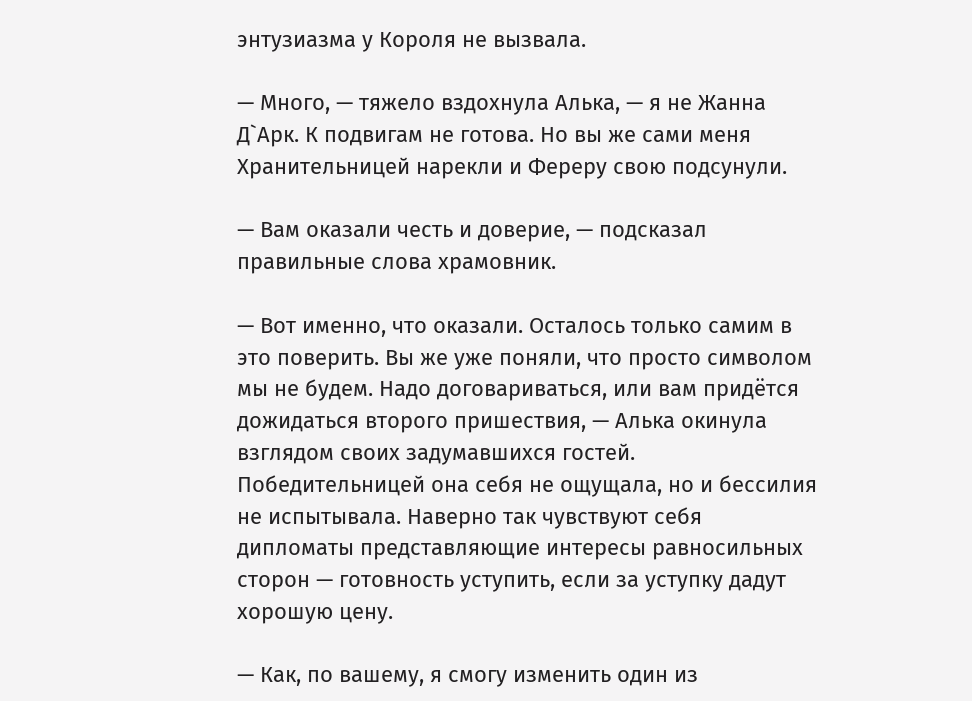энтузиазма у Короля не вызвала.

— Много, — тяжело вздохнула Алька, — я не Жанна Д`Арк. К подвигам не готова. Но вы же сами меня Хранительницей нарекли и Фереру свою подсунули.

— Вам оказали честь и доверие, — подсказал правильные слова храмовник.

— Вот именно, что оказали. Осталось только самим в это поверить. Вы же уже поняли, что просто символом мы не будем. Надо договариваться, или вам придётся дожидаться второго пришествия, — Алька окинула взглядом своих задумавшихся гостей. Победительницей она себя не ощущала, но и бессилия не испытывала. Наверно так чувствуют себя дипломаты представляющие интересы равносильных сторон — готовность уступить, если за уступку дадут хорошую цену.

— Как, по вашему, я смогу изменить один из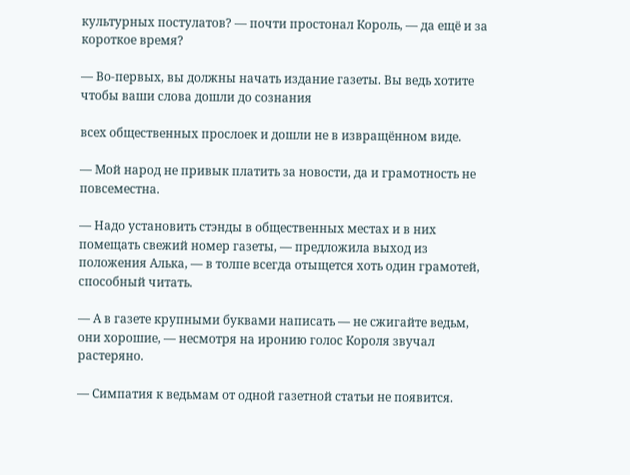культурных постулатов? — почти простонал Король, — да ещё и за короткое время?

— Во-первых, вы должны начать издание газеты. Вы ведь хотите чтобы ваши слова дошли до сознания

всех общественных прослоек и дошли не в извращённом виде.

— Мой народ не привык платить за новости, да и грамотность не повсеместна.

— Надо установить стэнды в общественных местах и в них помещать свежий номер газеты, — предложила выход из положения Алька, — в толпе всегда отыщется хоть один грамотей, способный читать.

— А в газете крупными буквами написать — не сжигайте ведьм, они хорошие, — несмотря на иронию голос Короля звучал растеряно.

— Симпатия к ведьмам от одной газетной статьи не появится.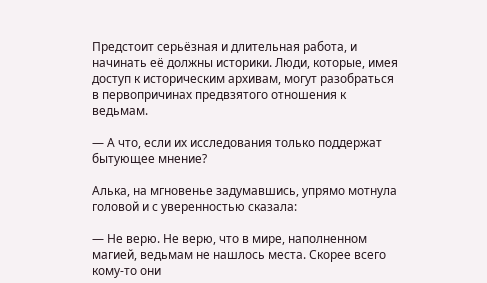Предстоит серьёзная и длительная работа, и начинать её должны историки. Люди, которые, имея доступ к историческим архивам, могут разобраться в первопричинах предвзятого отношения к ведьмам.

— А что, если их исследования только поддержат бытующее мнение?

Алька, на мгновенье задумавшись, упрямо мотнула головой и с уверенностью сказала:

— Не верю. Не верю, что в мире, наполненном магией, ведьмам не нашлось места. Скорее всего кому-то они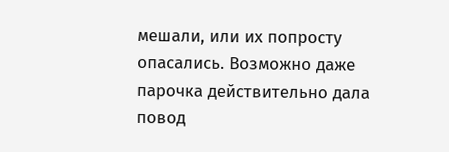мешали, или их попросту опасались. Возможно даже парочка действительно дала повод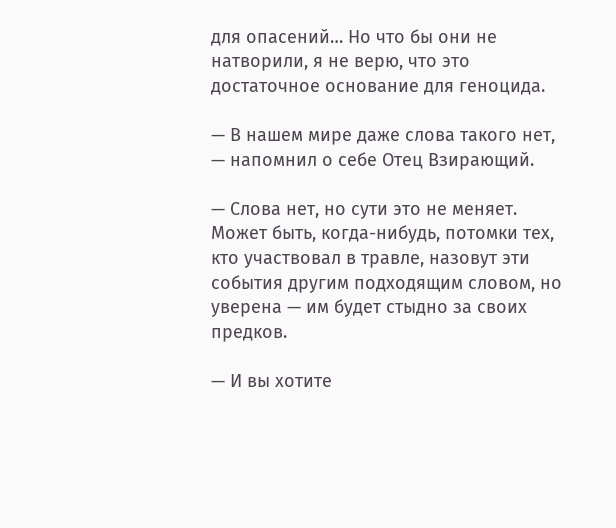для опасений… Но что бы они не натворили, я не верю, что это достаточное основание для геноцида.

— В нашем мире даже слова такого нет, — напомнил о себе Отец Взирающий.

— Слова нет, но сути это не меняет. Может быть, когда-нибудь, потомки тех, кто участвовал в травле, назовут эти события другим подходящим словом, но уверена — им будет стыдно за своих предков.

— И вы хотите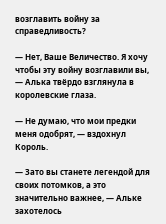возглавить войну за справедливость?

— Нет, Ваше Величество. Я хочу чтобы эту войну возглавили вы, — Алька твёрдо взглянула в королевские глаза.

— Не думаю, что мои предки меня одобрят, — вздохнул Король.

— Зато вы станете легендой для своих потомков, а это значительно важнее, — Альке захотелось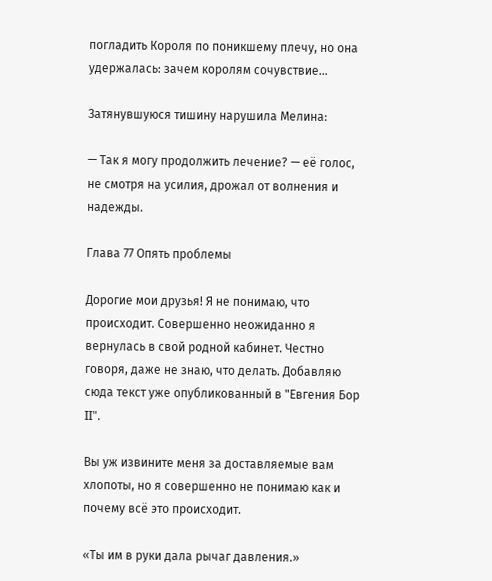погладить Короля по поникшему плечу, но она удержалась: зачем королям сочувствие…

Затянувшуюся тишину нарушила Мелина:

— Так я могу продолжить лечение? — её голос, не смотря на усилия, дрожал от волнения и надежды.

Глава 77 Опять проблемы

Дорогие мои друзья! Я не понимаю, что происходит. Совершенно неожиданно я вернулась в свой родной кабинет. Честно говоря, даже не знаю, что делать. Добавляю сюда текст уже опубликованный в "Евгения Бор II".

Вы уж извините меня за доставляемые вам хлопоты, но я совершенно не понимаю как и почему всё это происходит.

«Ты им в руки дала рычаг давления.»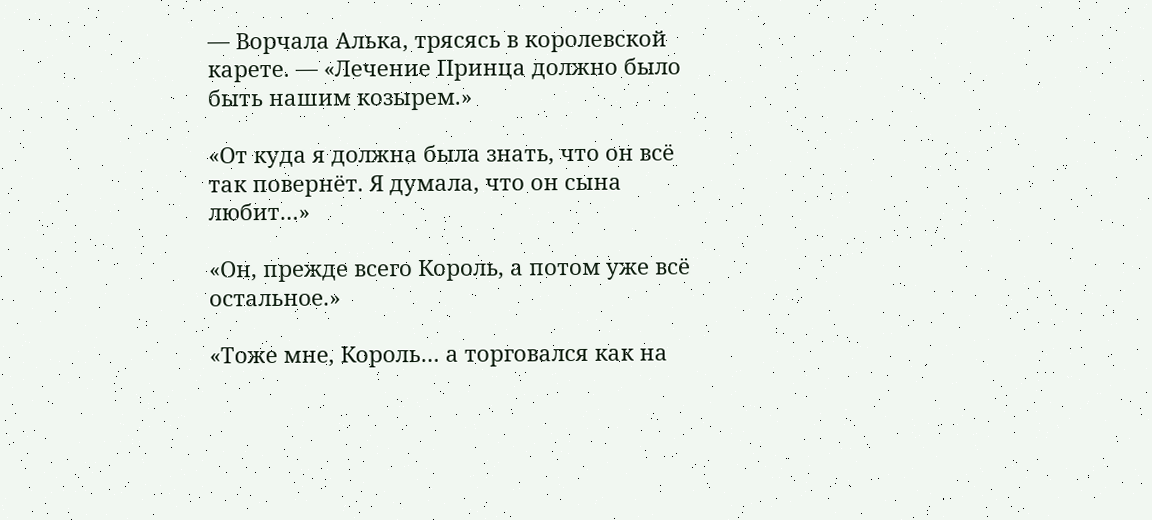— Ворчала Алька, трясясь в королевской карете. — «Лечение Принца должно было быть нашим козырем.»

«От куда я должна была знать, что он всё так повернёт. Я думала, что он сына любит…»

«Он, прежде всего Король, а потом уже всё остальное.»

«Тоже мне, Король… а торговался как на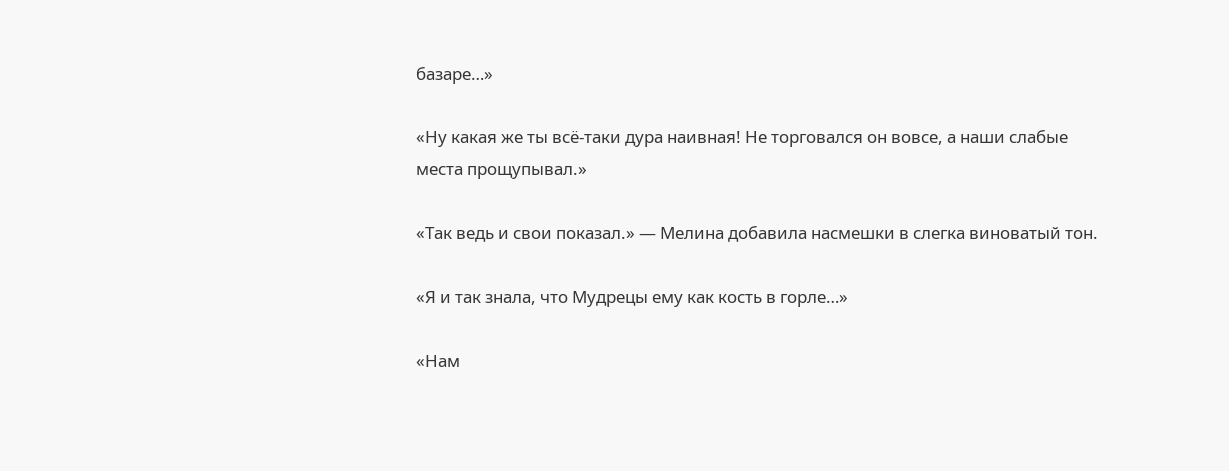базаре…»

«Ну какая же ты всё-таки дура наивная! Не торговался он вовсе, а наши слабые места прощупывал.»

«Так ведь и свои показал.» — Мелина добавила насмешки в слегка виноватый тон.

«Я и так знала, что Мудрецы ему как кость в горле…»

«Нам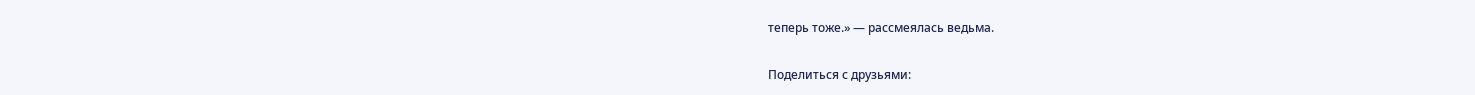теперь тоже.» — рассмеялась ведьма.

Поделиться с друзьями: